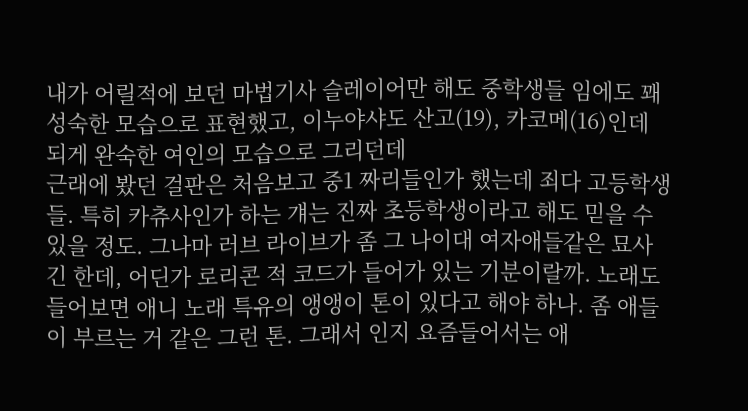내가 어릴적에 보던 마법기사 슬레이어만 해도 중학생들 임에도 꽤 성숙한 모습으로 표현했고, 이누야샤도 산고(19), 카코메(16)인데 되게 완숙한 여인의 모습으로 그리던데
근래에 봤던 걸판은 처음보고 중1 짜리들인가 했는데 죄다 고등학생들. 특히 카츄사인가 하는 걔는 진짜 초등학생이라고 해도 믿을 수 있을 정도. 그나마 러브 라이브가 좀 그 나이대 여자애들같은 묘사긴 한데, 어딘가 로리콘 적 코드가 들어가 있는 기분이랄까. 노래도 들어보면 애니 노래 특유의 앵앵이 톤이 있다고 해야 하나. 좀 애들이 부르는 거 같은 그런 톤. 그래서 인지 요즘들어서는 애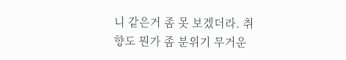니 같은거 좀 못 보겠더라. 취향도 뭔가 좀 분위기 무거운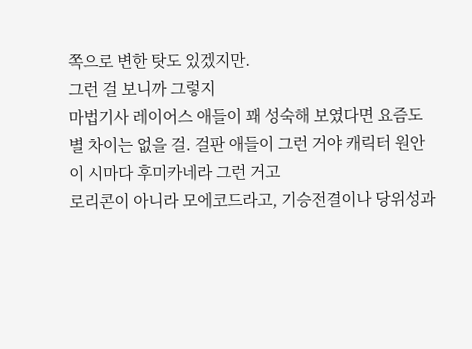쪽으로 변한 탓도 있겠지만.
그런 걸 보니까 그렇지
마법기사 레이어스 애들이 꽤 성숙해 보였다면 요즘도 별 차이는 없을 걸. 걸판 애들이 그런 거야 캐릭터 원안이 시마다 후미카네라 그런 거고
로리콘이 아니라 모에코드라고, 기승전결이나 당위성과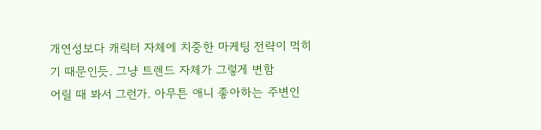개연성보다 캐릭터 자체에 치중한 마케팅 전략이 먹히기 때문인듯. 그냥 트렌드 자체가 그렇게 변함
어릴 때 봐서 그런가. 아무튼 애니 좋아하는 주변인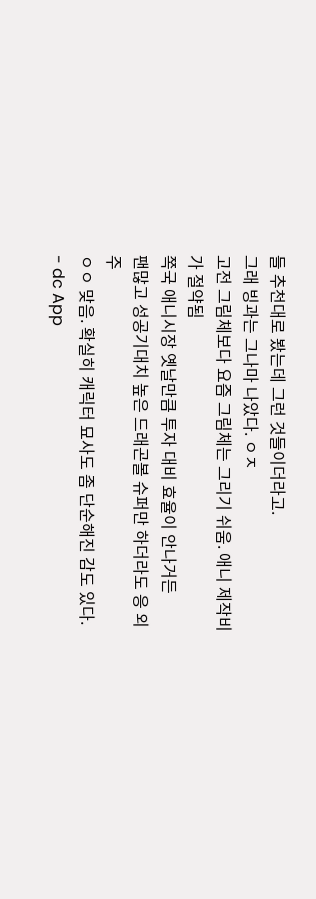들 추천대로 봤는데 그런 것들이더라고.
그래 빙과는 그나마 나았다. ㅇㅈ
고전 그림체보다 요즘 그림체는 그리기 쉬움. 애니 제작비가 절약됨
쪽국 애니시장 옛날만큼 투자 대비 효율이 안나거든
팬많고 성공기대치 높은 드래곤볼 슈퍼만 하더라도 응 외주
ㅇㅇ 맞음. 확실히 캐릭터 묘사도 좀 단순해진 감도 있다. - dc App